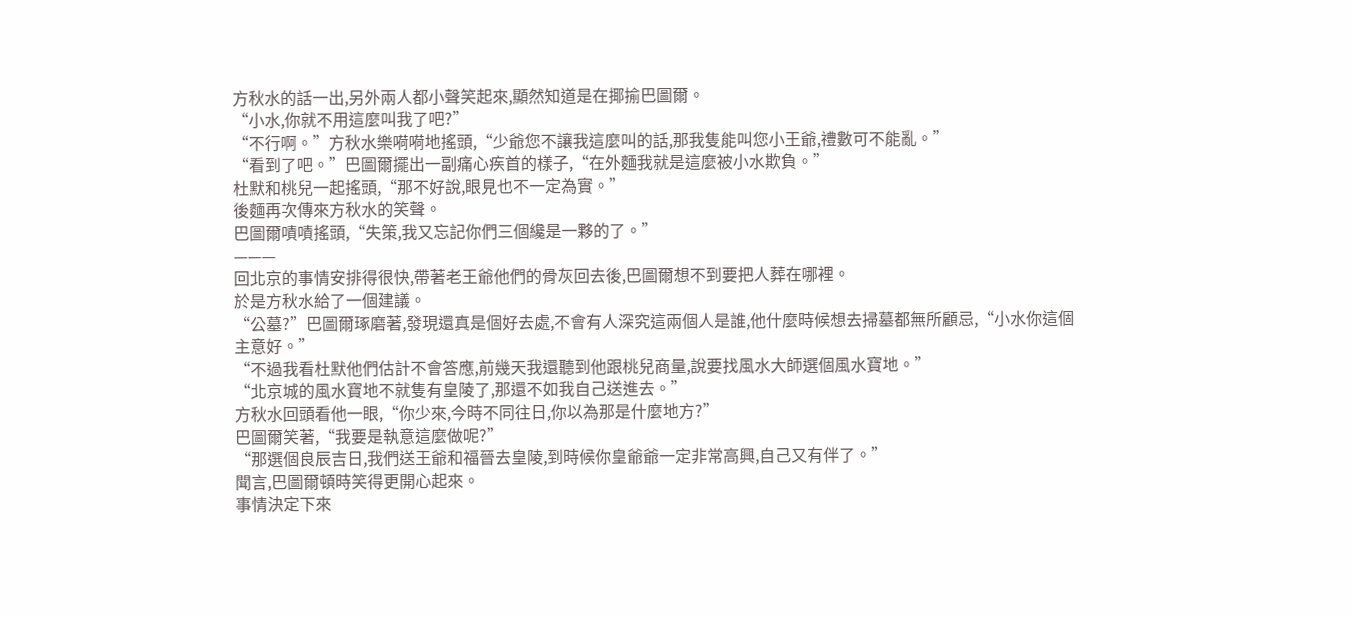方秋水的話一出,另外兩人都小聲笑起來,顯然知道是在揶揄巴圖爾。
“小水,你就不用這麼叫我了吧?”
“不行啊。”方秋水樂嗬嗬地搖頭,“少爺您不讓我這麼叫的話,那我隻能叫您小王爺,禮數可不能亂。”
“看到了吧。”巴圖爾擺出一副痛心疾首的樣子,“在外麵我就是這麼被小水欺負。”
杜默和桃兒一起搖頭,“那不好說,眼見也不一定為實。”
後麵再次傳來方秋水的笑聲。
巴圖爾嘖嘖搖頭,“失策,我又忘記你們三個纔是一夥的了。”
———
回北京的事情安排得很快,帶著老王爺他們的骨灰回去後,巴圖爾想不到要把人葬在哪裡。
於是方秋水給了一個建議。
“公墓?”巴圖爾琢磨著,發現還真是個好去處,不會有人深究這兩個人是誰,他什麼時候想去掃墓都無所顧忌,“小水你這個主意好。”
“不過我看杜默他們估計不會答應,前幾天我還聽到他跟桃兒商量,說要找風水大師選個風水寶地。”
“北京城的風水寶地不就隻有皇陵了,那還不如我自己送進去。”
方秋水回頭看他一眼,“你少來,今時不同往日,你以為那是什麼地方?”
巴圖爾笑著,“我要是執意這麼做呢?”
“那選個良辰吉日,我們送王爺和福晉去皇陵,到時候你皇爺爺一定非常高興,自己又有伴了。”
聞言,巴圖爾頓時笑得更開心起來。
事情決定下來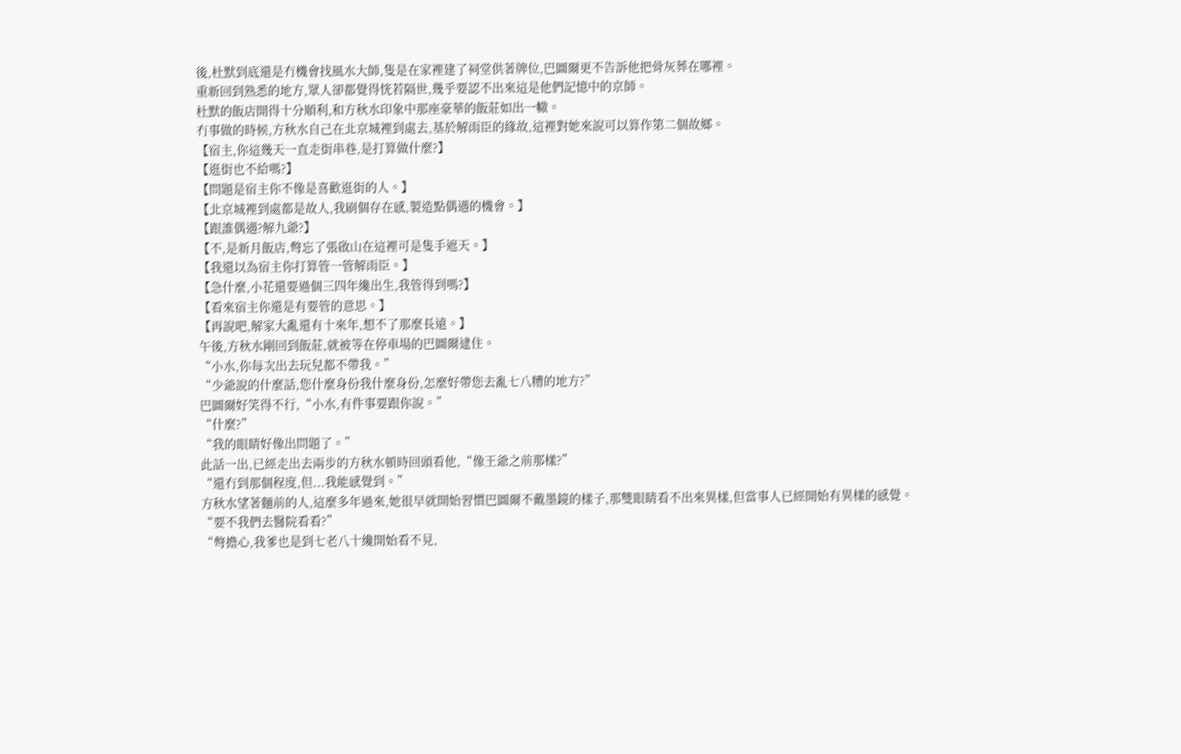後,杜默到底還是冇機會找風水大師,隻是在家裡建了祠堂供著牌位,巴圖爾更不告訴他把骨灰葬在哪裡。
重新回到熟悉的地方,眾人卻都覺得恍若隔世,幾乎要認不出來這是他們記憶中的京師。
杜默的飯店開得十分順利,和方秋水印象中那座豪華的飯莊如出一轍。
冇事做的時候,方秋水自己在北京城裡到處去,基於解雨臣的緣故,這裡對她來說可以算作第二個故鄉。
【宿主,你這幾天一直走街串巷,是打算做什麼?】
【逛街也不給嗎?】
【問題是宿主你不像是喜歡逛街的人。】
【北京城裡到處都是故人,我刷個存在感,製造點偶遇的機會。】
【跟誰偶遇?解九爺?】
【不,是新月飯店,彆忘了張啟山在這裡可是隻手遮天。】
【我還以為宿主你打算管一管解雨臣。】
【急什麼,小花還要過個三四年纔出生,我管得到嗎?】
【看來宿主你還是有要管的意思。】
【再說吧,解家大亂還有十來年,想不了那麼長遠。】
午後,方秋水剛回到飯莊,就被等在停車場的巴圖爾逮住。
“小水,你每次出去玩兒都不帶我。”
“少爺說的什麼話,您什麼身份我什麼身份,怎麼好帶您去亂七八糟的地方?”
巴圖爾好笑得不行,“小水,有件事要跟你說。”
“什麼?”
“我的眼睛好像出問題了。”
此話一出,已經走出去兩步的方秋水頓時回頭看他,“像王爺之前那樣?”
“還冇到那個程度,但...我能感覺到。”
方秋水望著麵前的人,這麼多年過來,她很早就開始習慣巴圖爾不戴墨鏡的樣子,那雙眼睛看不出來異樣,但當事人已經開始有異樣的感覺。
“要不我們去醫院看看?”
“彆擔心,我爹也是到七老八十纔開始看不見,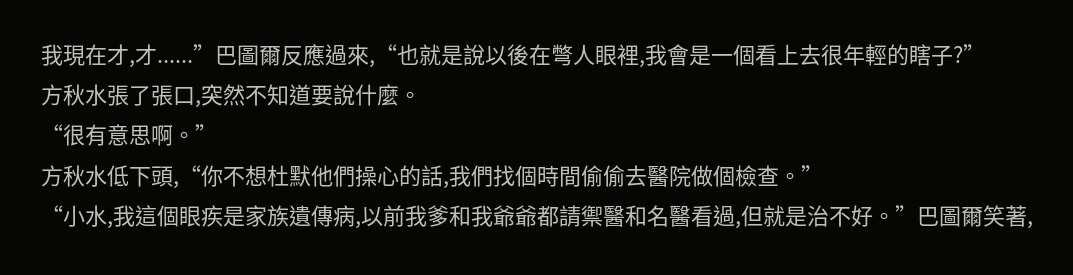我現在才,才......”巴圖爾反應過來,“也就是說以後在彆人眼裡,我會是一個看上去很年輕的瞎子?”
方秋水張了張口,突然不知道要說什麼。
“很有意思啊。”
方秋水低下頭,“你不想杜默他們操心的話,我們找個時間偷偷去醫院做個檢查。”
“小水,我這個眼疾是家族遺傳病,以前我爹和我爺爺都請禦醫和名醫看過,但就是治不好。”巴圖爾笑著,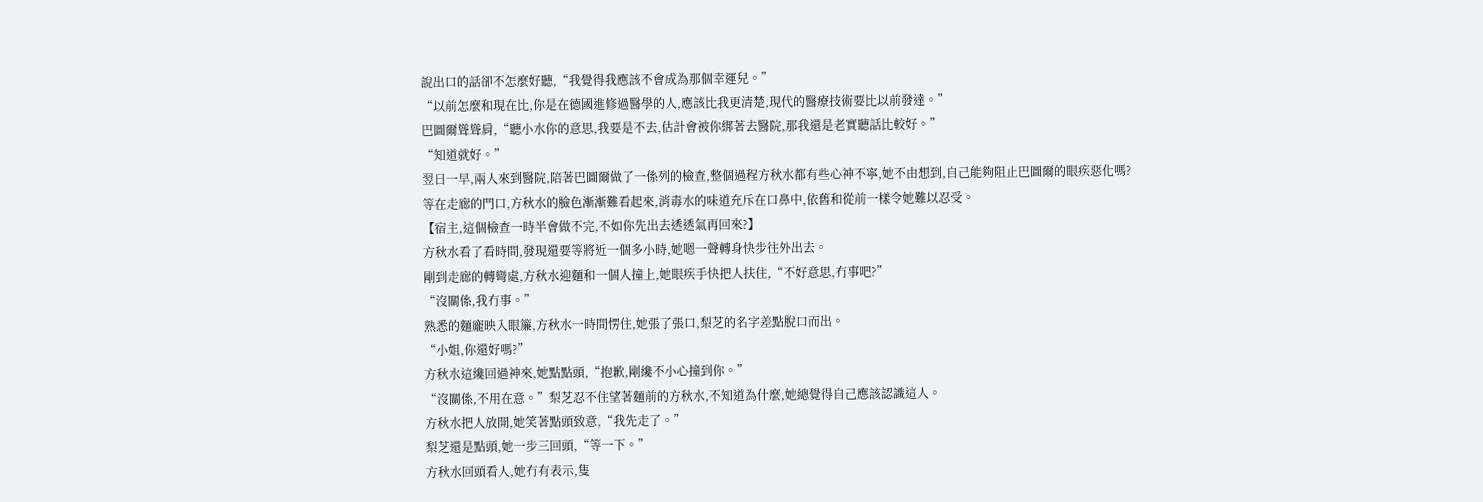說出口的話卻不怎麼好聽,“我覺得我應該不會成為那個幸運兒。”
“以前怎麼和現在比,你是在德國進修過醫學的人,應該比我更清楚,現代的醫療技術要比以前發達。”
巴圖爾聳聳肩,“聽小水你的意思,我要是不去,估計會被你綁著去醫院,那我還是老實聽話比較好。”
“知道就好。”
翌日一早,兩人來到醫院,陪著巴圖爾做了一係列的檢查,整個過程方秋水都有些心神不寧,她不由想到,自己能夠阻止巴圖爾的眼疾惡化嗎?
等在走廊的門口,方秋水的臉色漸漸難看起來,消毒水的味道充斥在口鼻中,依舊和從前一樣令她難以忍受。
【宿主,這個檢查一時半會做不完,不如你先出去透透氣再回來?】
方秋水看了看時間,發現還要等將近一個多小時,她嗯一聲轉身快步往外出去。
剛到走廊的轉彎處,方秋水迎麵和一個人撞上,她眼疾手快把人扶住,“不好意思,冇事吧?”
“沒關係,我冇事。”
熟悉的麵龐映入眼簾,方秋水一時間愣住,她張了張口,梨芝的名字差點脫口而出。
“小姐,你還好嗎?”
方秋水這纔回過神來,她點點頭,“抱歉,剛纔不小心撞到你。”
“沒關係,不用在意。”梨芝忍不住望著麵前的方秋水,不知道為什麼,她總覺得自己應該認識這人。
方秋水把人放開,她笑著點頭致意,“我先走了。”
梨芝還是點頭,她一步三回頭,“等一下。”
方秋水回頭看人,她冇有表示,隻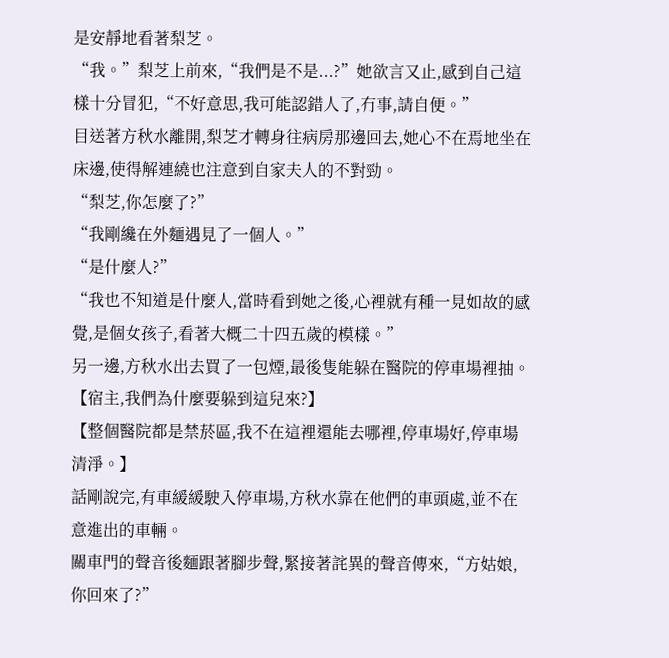是安靜地看著梨芝。
“我。”梨芝上前來,“我們是不是...?”她欲言又止,感到自己這樣十分冒犯,“不好意思,我可能認錯人了,冇事,請自便。”
目送著方秋水離開,梨芝才轉身往病房那邊回去,她心不在焉地坐在床邊,使得解連繞也注意到自家夫人的不對勁。
“梨芝,你怎麼了?”
“我剛纔在外麵遇見了一個人。”
“是什麼人?”
“我也不知道是什麼人,當時看到她之後,心裡就有種一見如故的感覺,是個女孩子,看著大概二十四五歲的模樣。”
另一邊,方秋水出去買了一包煙,最後隻能躲在醫院的停車場裡抽。
【宿主,我們為什麼要躲到這兒來?】
【整個醫院都是禁菸區,我不在這裡還能去哪裡,停車場好,停車場清淨。】
話剛說完,有車緩緩駛入停車場,方秋水靠在他們的車頭處,並不在意進出的車輛。
關車門的聲音後麵跟著腳步聲,緊接著詫異的聲音傳來,“方姑娘,你回來了?”